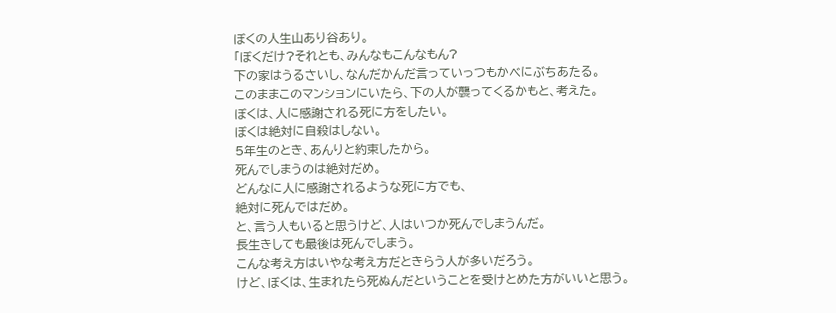ぼくの人生山あり谷あり。
「ぼくだけ?それとも、みんなもこんなもん?
下の家はうるさいし、なんだかんだ言っていっつもかべにぶちあたる。
このままこのマンションにいたら、下の人が襲ってくるかもと、考えた。
ぼくは、人に感謝される死に方をしたい。
ぼくは絶対に自殺はしない。
5年生のとき、あんりと約束したから。
死んでしまうのは絶対だめ。
どんなに人に感謝されるような死に方でも、
絶対に死んではだめ。
と、言う人もいると思うけど、人はいつか死んでしまうんだ。
長生きしても最後は死んでしまう。
こんな考え方はいやな考え方だときらう人が多いだろう。
けど、ぼくは、生まれたら死ぬんだということを受けとめた方がいいと思う。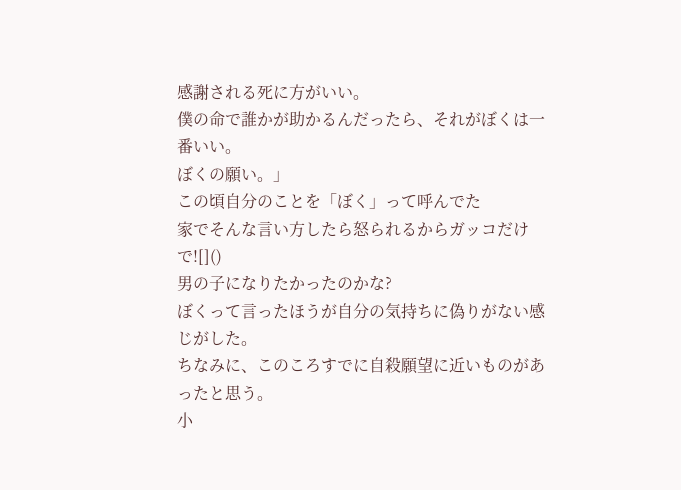感謝される死に方がいい。
僕の命で誰かが助かるんだったら、それがぼくは一番いい。
ぼくの願い。」
この頃自分のことを「ぼく」って呼んでた
家でそんな言い方したら怒られるからガッコだけで![]()
男の子になりたかったのかな?
ぼくって言ったほうが自分の気持ちに偽りがない感じがした。
ちなみに、このころすでに自殺願望に近いものがあったと思う。
小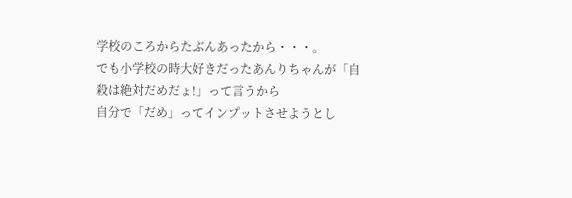学校のころからたぶんあったから・・・。
でも小学校の時大好きだったあんりちゃんが「自殺は絶対だめだょ!」って言うから
自分で「だめ」ってインプットさせようとし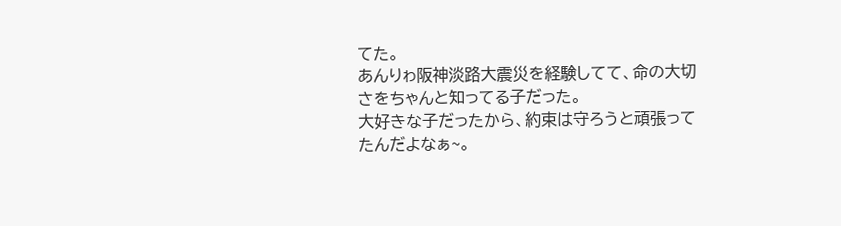てた。
あんりゎ阪神淡路大震災を経験してて、命の大切さをちゃんと知ってる子だった。
大好きな子だったから、約束は守ろうと頑張ってたんだよなぁ~。